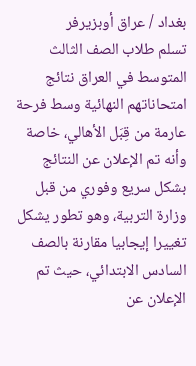بغداد / عراق أوبزيرفر
تسلم طلاب الصف الثالث المتوسط في العراق نتائج امتحاناتهم النهائية وسط فرحة عارمة من قِبَل الأهالي، خاصة وأنه تم الإعلان عن النتائج بشكل سريع وفوري من قبل وزارة التربية، وهو تطور يشكل تغييرا إيجابيا مقارنة بالصف السادس الابتدائي، حيث تم الإعلان عن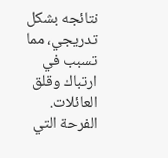نتائجه بشكل تدريجي، مما تسبب في ارتباك وقلق العائلات.
الفرحة التي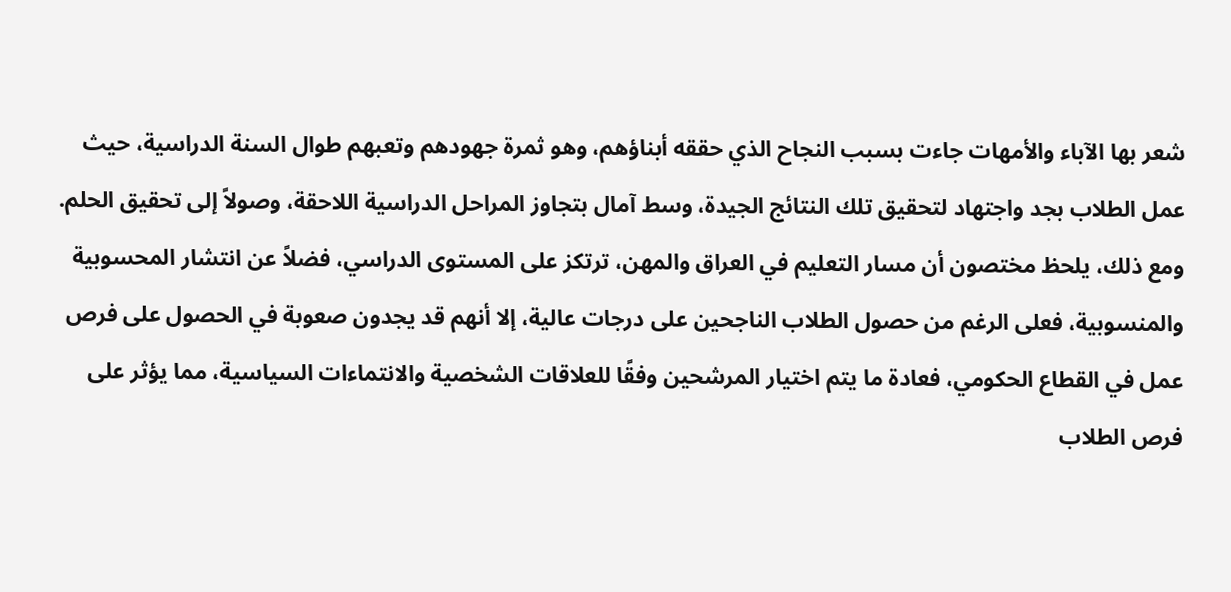شعر بها الآباء والأمهات جاءت بسبب النجاح الذي حققه أبناؤهم، وهو ثمرة جهودهم وتعبهم طوال السنة الدراسية، حيث عمل الطلاب بجد واجتهاد لتحقيق تلك النتائج الجيدة، وسط آمال بتجاوز المراحل الدراسية اللاحقة، وصولاً إلى تحقيق الحلم.
ومع ذلك، يلحظ مختصون أن مسار التعليم في العراق والمهن، ترتكز على المستوى الدراسي، فضلاً عن انتشار المحسوبية والمنسوبية، فعلى الرغم من حصول الطلاب الناجحين على درجات عالية، إلا أنهم قد يجدون صعوبة في الحصول على فرص عمل في القطاع الحكومي، فعادة ما يتم اختيار المرشحين وفقًا للعلاقات الشخصية والانتماءات السياسية، مما يؤثر على فرص الطلاب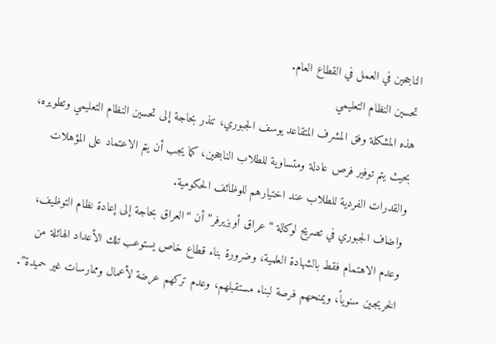الناجحين في العمل في القطاع العام.
تحسين النظام التعليمي
هذه المشكلة وفق المشرف المتقاعد يوسف الجبوري، تنذر بحاجة إلى تحسين النظام التعليمي وتطويره، بحيث يتم توفير فرص عادلة ومتساوية للطلاب الناجحين، كما يجب أن يتم الاعتماد على المؤهلات والقدرات الفردية للطلاب عند اختيارهم للوظائف الحكومية.
واضاف الجبوري في تصريح لوكالة “عراق أوبزيرفر” أن “العراق بحاجة إلى إعادة نظام التوظيف، وعدم الاهتمام فقط بالشهادة العلمية، وضرورة بناء قطاع خاص يستوعب تلك الأعداد الهائلة من الخريجين سنوياً، ويمنحهم فرصة لبناء مستقبلهم، وعدم تركهم عرضة لأعمال وممارسات غير حميدة”.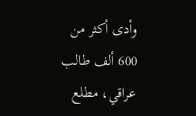وأدى أكثر من 600 ألف طالب عراقي، مطلع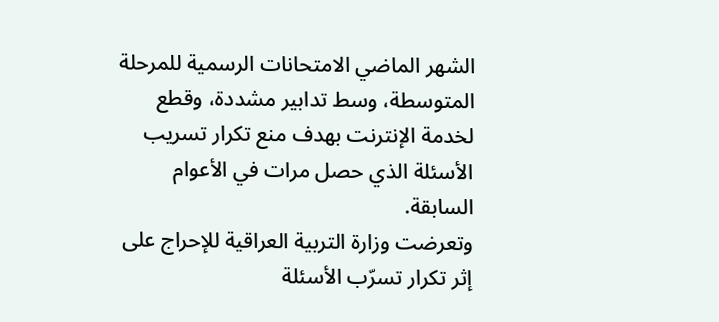الشهر الماضي الامتحانات الرسمية للمرحلة المتوسطة، وسط تدابير مشددة، وقطع لخدمة الإنترنت بهدف منع تكرار تسريب الأسئلة الذي حصل مرات في الأعوام السابقة.
وتعرضت وزارة التربية العراقية للإحراج على إثر تكرار تسرّب الأسئلة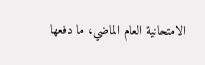الامتحانية العام الماضي، ما دفعها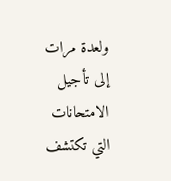ولعدة مرات إلى تأجيل الامتحانات التي تكتشف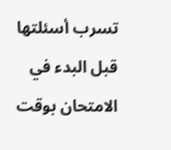تسرب أسئلتها قبل البدء في الامتحان بوقت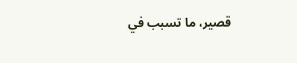قصير، ما تسبب في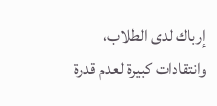إرباك لدى الطلاب، وانتقادات كبيرة لعدم قدرة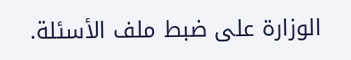الوزارة على ضبط ملف الأسئلة.